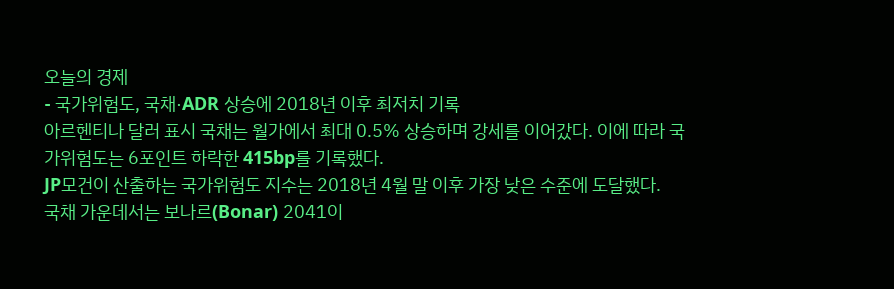오늘의 경제
- 국가위험도, 국채·ADR 상승에 2018년 이후 최저치 기록
아르헨티나 달러 표시 국채는 월가에서 최대 0.5% 상승하며 강세를 이어갔다. 이에 따라 국가위험도는 6포인트 하락한 415bp를 기록했다.
JP모건이 산출하는 국가위험도 지수는 2018년 4월 말 이후 가장 낮은 수준에 도달했다.
국채 가운데서는 보나르(Bonar) 2041이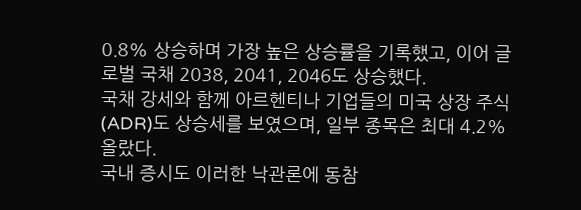0.8% 상승하며 가장 높은 상승률을 기록했고, 이어 글로벌 국채 2038, 2041, 2046도 상승했다.
국채 강세와 함께 아르헨티나 기업들의 미국 상장 주식(ADR)도 상승세를 보였으며, 일부 종목은 최대 4.2% 올랐다.
국내 증시도 이러한 낙관론에 동참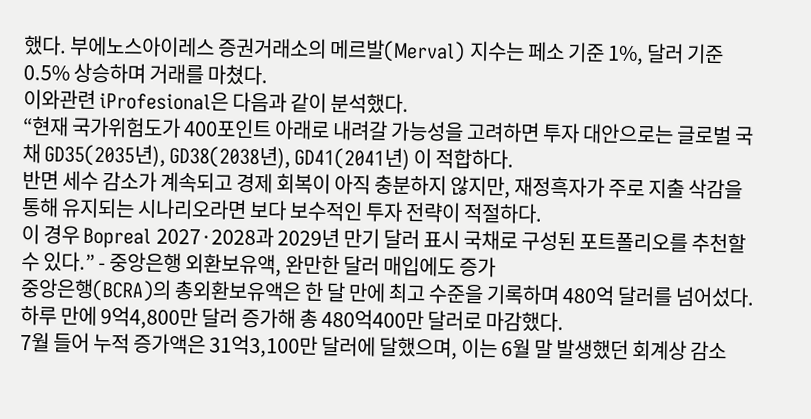했다. 부에노스아이레스 증권거래소의 메르발(Merval) 지수는 페소 기준 1%, 달러 기준 0.5% 상승하며 거래를 마쳤다.
이와관련 iProfesional은 다음과 같이 분석했다.
“현재 국가위험도가 400포인트 아래로 내려갈 가능성을 고려하면 투자 대안으로는 글로벌 국채 GD35(2035년), GD38(2038년), GD41(2041년) 이 적합하다.
반면 세수 감소가 계속되고 경제 회복이 아직 충분하지 않지만, 재정흑자가 주로 지출 삭감을 통해 유지되는 시나리오라면 보다 보수적인 투자 전략이 적절하다.
이 경우 Bopreal 2027·2028과 2029년 만기 달러 표시 국채로 구성된 포트폴리오를 추천할 수 있다.” - 중앙은행 외환보유액, 완만한 달러 매입에도 증가
중앙은행(BCRA)의 총외환보유액은 한 달 만에 최고 수준을 기록하며 480억 달러를 넘어섰다.
하루 만에 9억4,800만 달러 증가해 총 480억400만 달러로 마감했다.
7월 들어 누적 증가액은 31억3,100만 달러에 달했으며, 이는 6월 말 발생했던 회계상 감소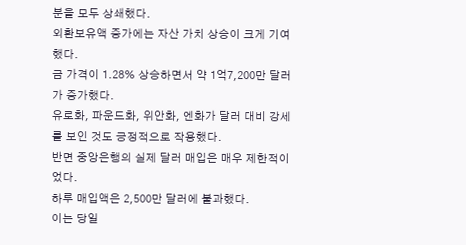분을 모두 상쇄했다.
외환보유액 증가에는 자산 가치 상승이 크게 기여했다.
금 가격이 1.28% 상승하면서 약 1억7,200만 달러가 증가했다.
유로화, 파운드화, 위안화, 엔화가 달러 대비 강세를 보인 것도 긍정적으로 작용했다.
반면 중앙은행의 실제 달러 매입은 매우 제한적이었다.
하루 매입액은 2,500만 달러에 불과했다.
이는 당일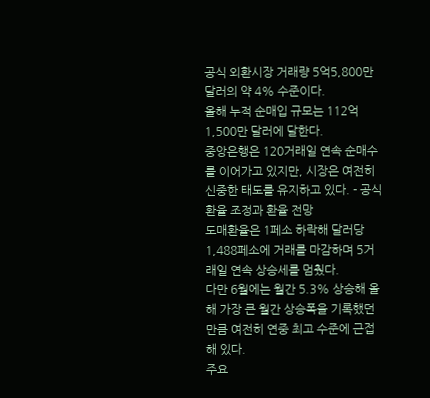공식 외환시장 거래량 5억5,800만 달러의 약 4% 수준이다.
올해 누적 순매입 규모는 112억1,500만 달러에 달한다.
중앙은행은 120거래일 연속 순매수를 이어가고 있지만, 시장은 여전히 신중한 태도를 유지하고 있다. - 공식환율 조정과 환율 전망
도매환율은 1페소 하락해 달러당 1,488페소에 거래를 마감하며 5거래일 연속 상승세를 멈췄다.
다만 6월에는 월간 5.3% 상승해 올해 가장 큰 월간 상승폭을 기록했던 만큼 여전히 연중 최고 수준에 근접해 있다.
주요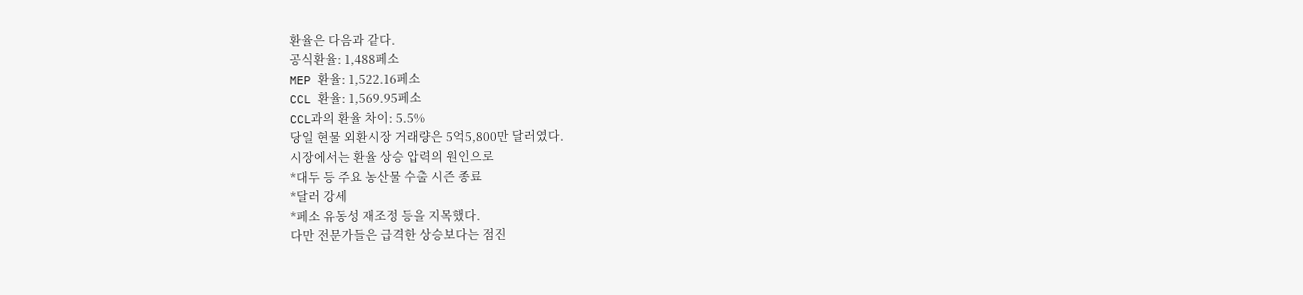환율은 다음과 같다.
공식환율: 1,488페소
MEP 환율: 1,522.16페소
CCL 환율: 1,569.95페소
CCL과의 환율 차이: 5.5%
당일 현물 외환시장 거래량은 5억5,800만 달러였다.
시장에서는 환율 상승 압력의 원인으로
*대두 등 주요 농산물 수출 시즌 종료
*달러 강세
*페소 유동성 재조정 등을 지목했다.
다만 전문가들은 급격한 상승보다는 점진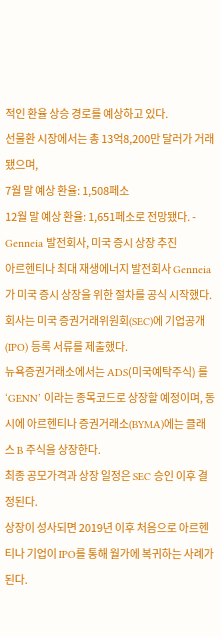적인 환율 상승 경로를 예상하고 있다.
선물환 시장에서는 총 13억8,200만 달러가 거래됐으며,
7월 말 예상 환율: 1,508페소
12월 말 예상 환율: 1,651페소로 전망됐다. - Genneia 발전회사, 미국 증시 상장 추진
아르헨티나 최대 재생에너지 발전회사 Genneia가 미국 증시 상장을 위한 절차를 공식 시작했다.
회사는 미국 증권거래위원회(SEC)에 기업공개(IPO) 등록 서류를 제출했다.
뉴욕증권거래소에서는 ADS(미국예탁주식) 를 ‘GENN’ 이라는 종목코드로 상장할 예정이며, 동시에 아르헨티나 증권거래소(BYMA)에는 클래스 B 주식을 상장한다.
최종 공모가격과 상장 일정은 SEC 승인 이후 결정된다.
상장이 성사되면 2019년 이후 처음으로 아르헨티나 기업이 IPO를 통해 월가에 복귀하는 사례가 된다.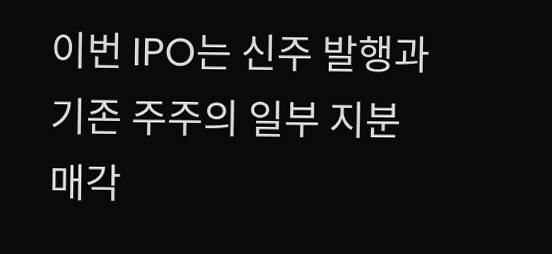이번 IPO는 신주 발행과 기존 주주의 일부 지분 매각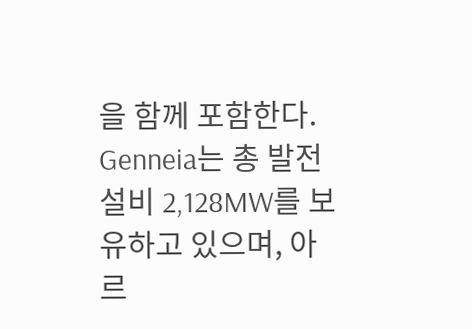을 함께 포함한다.
Genneia는 총 발전설비 2,128MW를 보유하고 있으며, 아르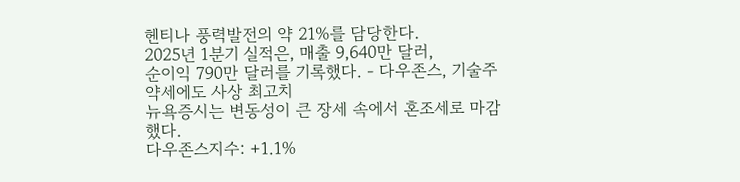헨티나 풍력발전의 약 21%를 담당한다.
2025년 1분기 실적은, 매출 9,640만 달러,
순이익 790만 달러를 기록했다. - 다우존스, 기술주 약세에도 사상 최고치
뉴욕증시는 변동성이 큰 장세 속에서 혼조세로 마감했다.
다우존스지수: +1.1%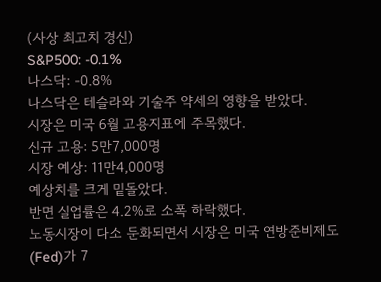(사상 최고치 경신)
S&P500: -0.1%
나스닥: -0.8%
나스닥은 테슬라와 기술주 약세의 영향을 받았다.
시장은 미국 6월 고용지표에 주목했다.
신규 고용: 5만7,000명
시장 예상: 11만4,000명
예상치를 크게 밑돌았다.
반면 실업률은 4.2%로 소폭 하락했다.
노동시장이 다소 둔화되면서 시장은 미국 연방준비제도(Fed)가 7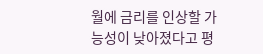월에 금리를 인상할 가능성이 낮아졌다고 평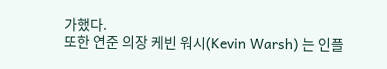가했다.
또한 연준 의장 케빈 워시(Kevin Warsh) 는 인플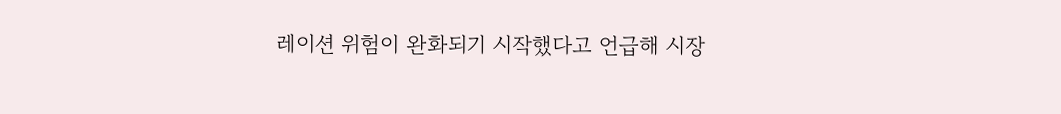레이션 위험이 완화되기 시작했다고 언급해 시장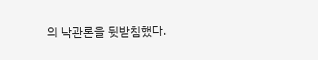의 낙관론을 뒷받침했다.